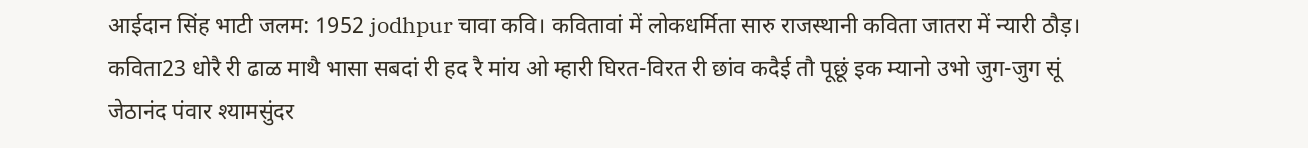आईदान सिंह भाटी जलम: 1952 jodhpur चावा कवि। कवितावां में लोकधर्मिता सारु राजस्थानी कविता जातरा में न्यारी ठौड़।
कविता23 धोरै री ढाळ माथै भासा सबदां री हद रै मांय ओ म्हारी घिरत-विरत री छांव कदैई तौ पूछूं इक म्यानो उभो जुग-जुग सूं
जेठानंद पंवार श्यामसुंदर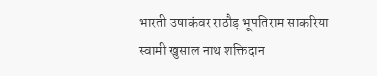भारती उषाकंवर राठौड़ भूपतिराम साकरिया स्वामी खुसाल नाथ शक्तिदान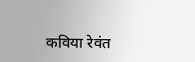कविया रेवंत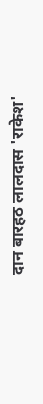दान बारहठ लालदास 'राकेश'